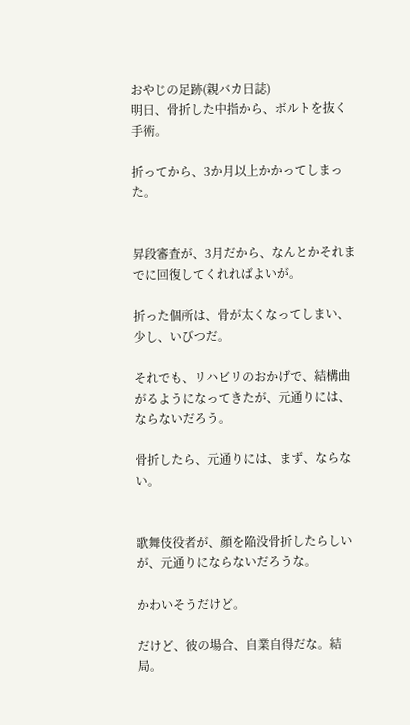おやじの足跡(親バカ日誌)
明日、骨折した中指から、ボルトを抜く手術。

折ってから、3か月以上かかってしまった。


昇段審査が、3月だから、なんとかそれまでに回復してくれればよいが。

折った個所は、骨が太くなってしまい、少し、いびつだ。

それでも、リハビリのおかげで、結構曲がるようになってきたが、元通りには、ならないだろう。

骨折したら、元通りには、まず、ならない。


歌舞伎役者が、顔を陥没骨折したらしいが、元通りにならないだろうな。

かわいそうだけど。

だけど、彼の場合、自業自得だな。結局。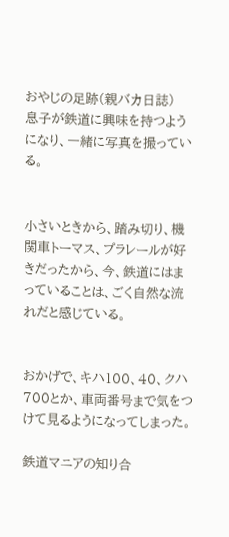おやじの足跡(親バカ日誌)
息子が鉄道に興味を持つようになり、一緒に写真を撮っている。


小さいときから、踏み切り、機関車トーマス、プラレールが好きだったから、今、鉄道にはまっていることは、ごく自然な流れだと感じている。


おかげで、キハ100、40、クハ700とか、車両番号まで気をつけて見るようになってしまった。

鉄道マニアの知り合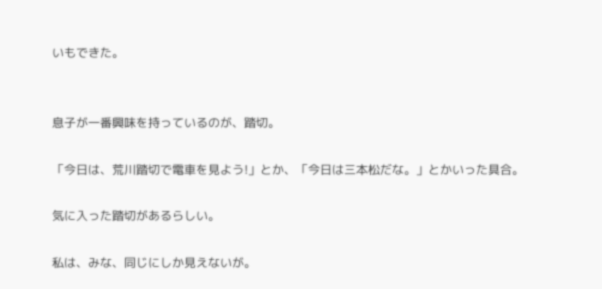いもできた。


息子が一番興味を持っているのが、踏切。

「今日は、荒川踏切で電車を見よう!」とか、「今日は三本松だな。」とかいった具合。

気に入った踏切があるらしい。

私は、みな、同じにしか見えないが。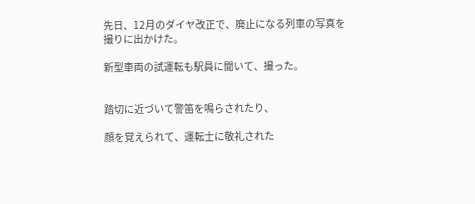先日、12月のダイヤ改正で、廃止になる列車の写真を撮りに出かけた。

新型車両の試運転も駅員に聞いて、撮った。


踏切に近づいて警笛を鳴らされたり、

顔を覚えられて、運転士に敬礼された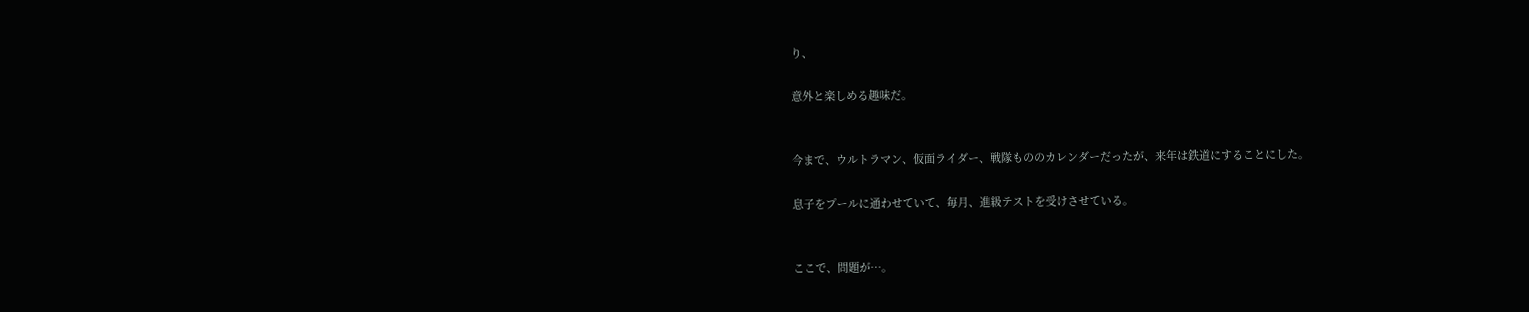り、

意外と楽しめる趣味だ。


今まで、ウルトラマン、仮面ライダー、戦隊もののカレンダーだったが、来年は鉄道にすることにした。

息子をプールに通わせていて、毎月、進級テストを受けさせている。


ここで、問題が…。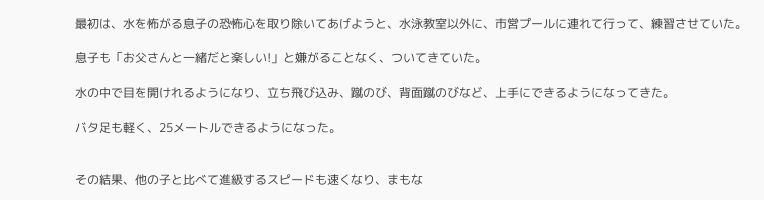最初は、水を怖がる息子の恐怖心を取り除いてあげようと、水泳教室以外に、市営プールに連れて行って、練習させていた。

息子も「お父さんと一緒だと楽しい!」と嫌がることなく、ついてきていた。

水の中で目を開けれるようになり、立ち飛び込み、蹴のび、背面蹴のびなど、上手にできるようになってきた。

バタ足も軽く、25メートルできるようになった。


その結果、他の子と比べて進級するスピードも速くなり、まもな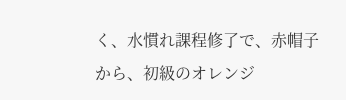く、水慣れ課程修了で、赤帽子から、初級のオレンジ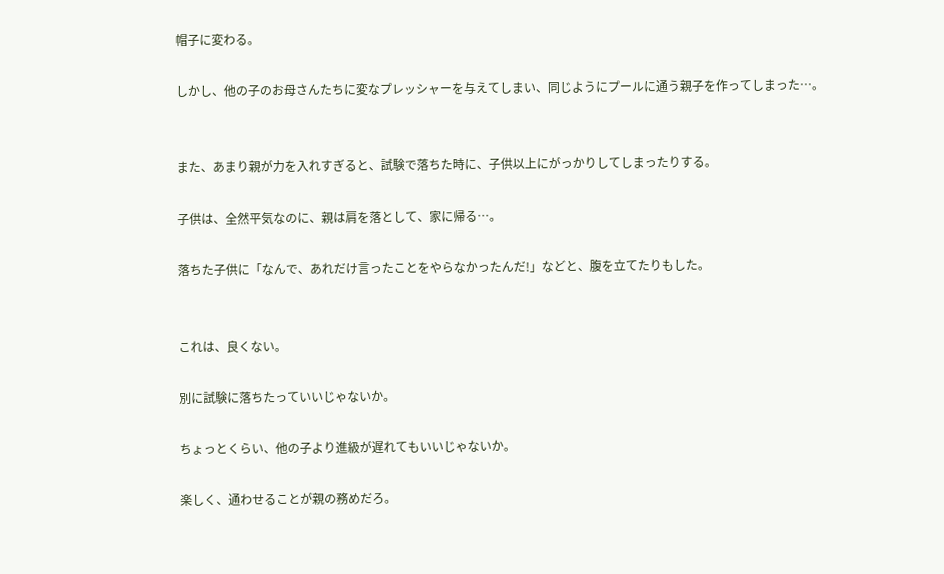帽子に変わる。

しかし、他の子のお母さんたちに変なプレッシャーを与えてしまい、同じようにプールに通う親子を作ってしまった…。


また、あまり親が力を入れすぎると、試験で落ちた時に、子供以上にがっかりしてしまったりする。

子供は、全然平気なのに、親は肩を落として、家に帰る…。

落ちた子供に「なんで、あれだけ言ったことをやらなかったんだ!」などと、腹を立てたりもした。


これは、良くない。

別に試験に落ちたっていいじゃないか。

ちょっとくらい、他の子より進級が遅れてもいいじゃないか。

楽しく、通わせることが親の務めだろ。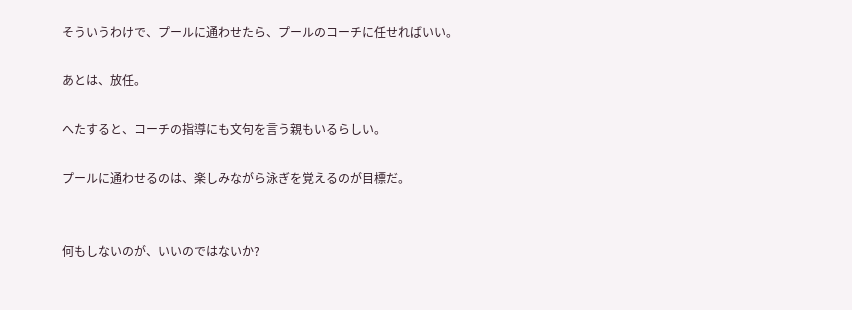そういうわけで、プールに通わせたら、プールのコーチに任せればいい。

あとは、放任。

へたすると、コーチの指導にも文句を言う親もいるらしい。

プールに通わせるのは、楽しみながら泳ぎを覚えるのが目標だ。


何もしないのが、いいのではないか?